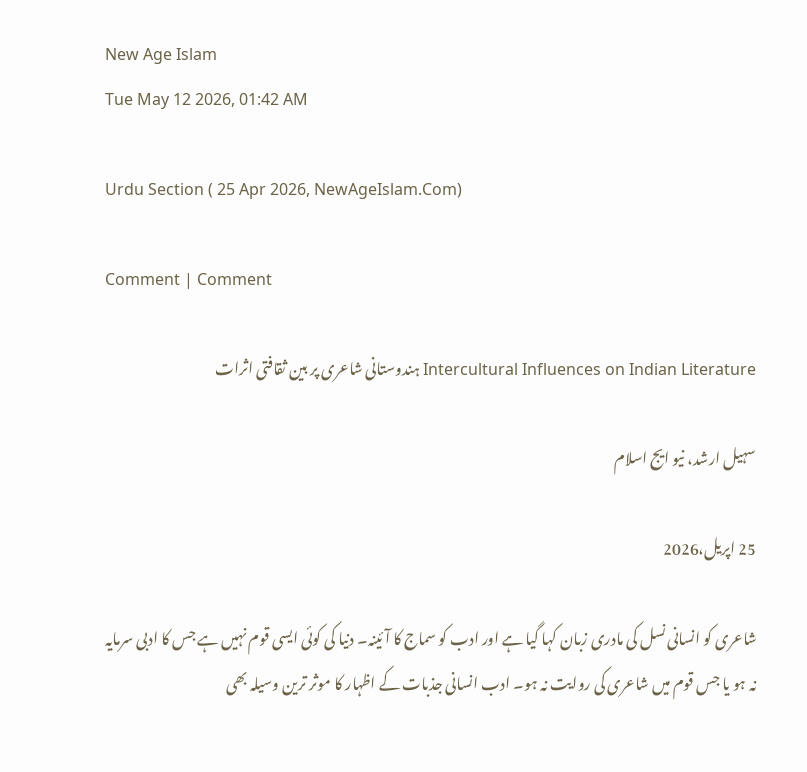New Age Islam
Tue May 12 2026, 01:42 AM

Urdu Section ( 25 Apr 2026, NewAgeIslam.Com)

Comment | Comment

Intercultural Influences on Indian Literature ہندوستانی شاعری پر بین ثقافتی اثرات

سہیل ارشد، نیو ایج اسلام

25 اپریل،2026

شاعری کو انسانی نسل کی مادری زبان کہا گیا ہے اور ادب کو سماج کا آئینہ۔ دنیا کی کوئی ایسی قوم نہیں ہے جس کا ادبی سرمایہ نہ ہو یا جس قوم میں شاعری کی روایت نہ ہو۔ ادب انسانی جذبات کے اظہار کا موثر ترین وسیلہ بھی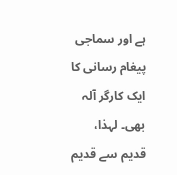ہے اور سماجی پیغام رسانی کا ایک کارگر آلہ بھی۔ لہذا، قدیم سے قدیم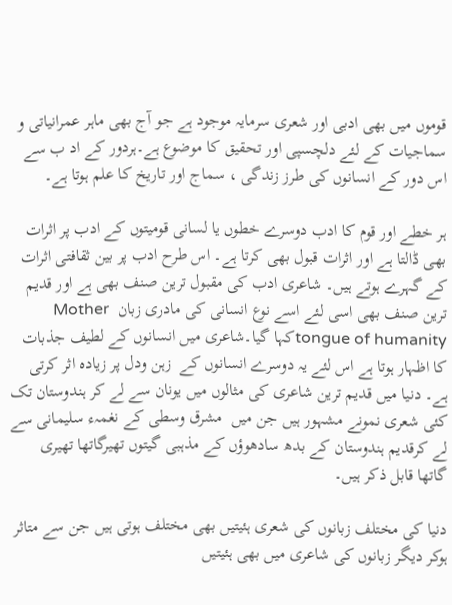قوموں میں بھی ادبی اور شعری سرمایہ موجود ہے جو آج بھی ماہر عمرانیاتی و سماجیات کے لئے دلچسپی اور تحقیق کا موضوع ہے۔ہردور کے اد ب سے اس دور کے انسانوں کی طرز زندگی ، سماج اور تاریخ کا علم ہوتا ہے۔

ہر خطے اور قوم کا ادب دوسرے خطوں یا لسانی قومیتوں کے ادب پر اثرات بھی ڈالتا ہے اور اثرات قبول بھی کرتا ہے۔ اس طرح ادب پر بین ثقافتی اثرات کے گہرے ہوتے ہیں۔ شاعری ادب کی مقبول ترین صنف بھی ہے اور قدیم ترین صنف بھی اسی لئے اسے نوع انسانی کی مادری زبان  Mother tongue of humanityکہا گیا۔شاعری میں انسانوں کے لطیف جذبات کا اظہار ہوتا ہے اس لئے یہ دوسرے انسانوں کے  زہن ودل پر زیادہ اثر کرتی ہے۔ دنیا میں قدیم ترین شاعری کی مثالوں میں یونان سے لے کر ہندوستان تک کئی شعری نمونے مشہور ہیں جن میں  مشرق وسطی کے نغمہء سلیمانی سے لے کرقدیم ہندوستان کے بدھ سادھوؤں کے مذہبی گیتوں تھیرگاتھا تھیری گاتھا قابل ذکر ہیں۔

دنیا کی مختلف زبانوں کی شعری ہئیتیں بھی مختلف ہوتی ہیں جن سے متاثر ہوکر دیگر زبانوں کی شاعری میں بھی ہئیتیں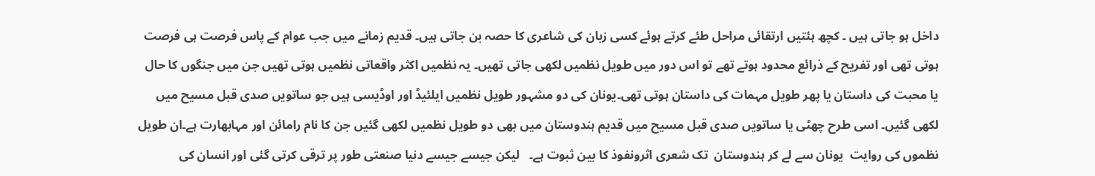داخل ہو جاتی ہیں ۔ کچھ ہئتیں ارتقائی مراحل طئے کرتے ہوئے کسی زبان کی شاعری کا حصہ بن جاتی ہیں۔ قدیم زمانے میں جب عوام کے پاس فرصت ہی فرصت ہوتی تھی اور تفریح کے ذرائع محدود ہوتے تھے تو اس دور میں طویل نظمیں لکھی جاتی تھیں۔ یہ نظمیں اکثر واقعاتی نظمیں ہوتی تھیں جن میں جنگوں کا حال یا محبت کی داستان یا پھر طویل مہمات کی داستان ہوتی تھی۔یونان کی دو مشہور طویل نظمیں ایلئیڈ اور اوڈیسی ہیں جو ساتویں صدی قبل مسیح میں لکھی گئیں۔ اسی طرح چھٹی یا ساتویں صدی قبل مسیح میں قدیم ہندوستان میں بھی دو طویل نظمیں لکھی گئیں جن کا نام رامائن اور مہابھارت ہے۔ان طویل نظموں کی روایت  یونان سے لے کر ہندوستان  تک شعری اثرونفوذ کا بین ثبوت ہے۔   لیکن جیسے جیسے دنیا صنعتی طور پر ترقی کرتی گئی اور انسان کی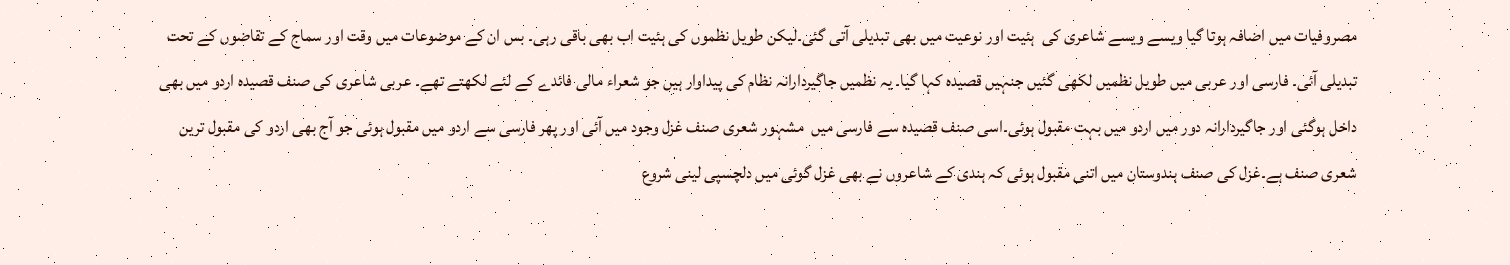مصروفیات میں اضافہ ہوتا گیا ویسے ویسے شاعری کی  ہئیت اور نوعیت میں بھی تبدیلی آتی گئی۔لیکن طویل نظموں کی ہئیت اب بھی باقی رہی۔ بس ان کے موضوعات میں وقت اور سماج کے تقاضوں کے تحت تبدیلی آئی۔ فارسی اور عربی میں طویل نظمیں لکھی گئیں جنہیں قصیدہ کہا گیا۔ یہ نظمیں جاگیردارانہ نظام کی پیداوار ہیں جو شعراء مالی فائدے کے لئے لکھتے تھے۔ عربی شاعری کی صنف قصیدہ اردو میں بھی داخل ہوگئی اور جاگیردارانہ دور میں اردو میں بہت مقبول ہوئی۔اسی صنف قصیدہ سے فارسی میں  مشہور شعری صنف غزل وجود میں آئی اور پھر فارسی سے اردو میں مقبول ہوئی جو آج بھی اردو کی مقبول ترین شعری صنف ہے۔غزل کی صنف ہندوستان میں اتنی مقبول ہوئی کہ ہندی کے شاعروں نے بھی غزل گوئی میں دلچسپی لینی شروع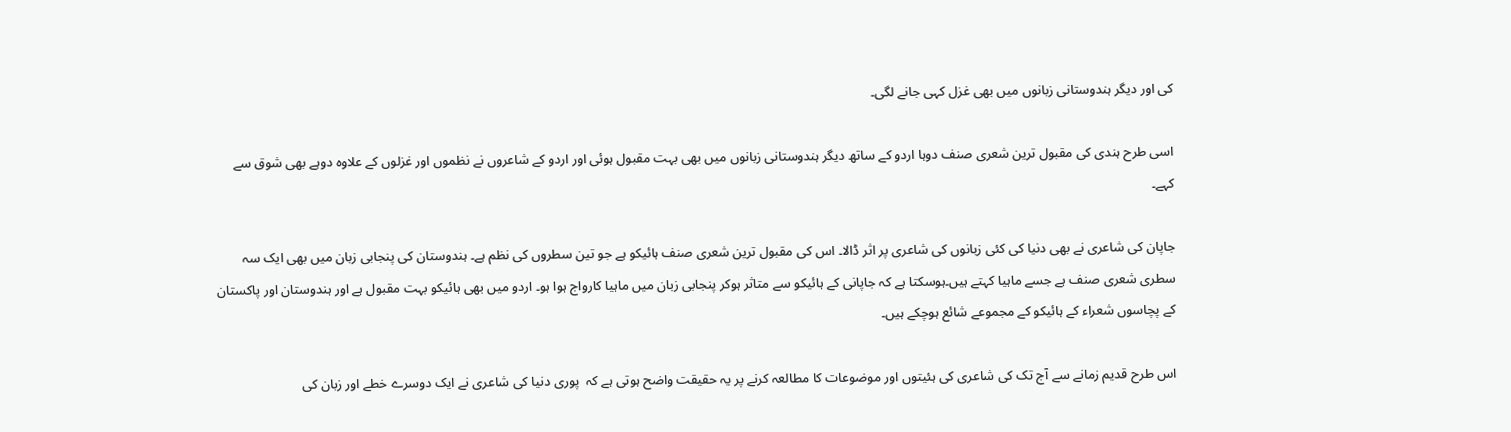کی اور دیگر ہندوستانی زبانوں میں بھی غزل کہی جانے لگی۔

اسی طرح ہندی کی مقبول ترین شعری صنف دوہا اردو کے ساتھ دیگر ہندوستانی زبانوں میں بھی بہت مقبول ہوئی اور اردو کے شاعروں نے نظموں اور غزلوں کے علاوہ دوہے بھی شوق سے کہے۔

جاپان کی شاعری نے بھی دنیا کی کئی زبانوں کی شاعری پر اثر ڈالا۔ اس کی مقبول ترین شعری صنف ہائیکو ہے جو تین سطروں کی نظم ہے۔ ہندوستان کی پنجابی زبان میں بھی ایک سہ سطری شعری صنف ہے جسے ماہیا کہتے ہیں۔ہوسکتا ہے کہ جاپانی کے ہائیکو سے متاثر ہوکر پنجابی زبان میں ماہیا کارواج ہوا ہو۔ اردو میں بھی ہائیکو بہت مقبول ہے اور ہندوستان اور پاکستان کے پچاسوں شعراء کے ہائیکو کے مجموعے شائع ہوچکے ہیں۔

اس طرح قدیم زمانے سے آج تک کی شاعری کی ہئیتوں اور موضوعات کا مطالعہ کرنے پر یہ حقیقت واضح ہوتی ہے کہ  پوری دنیا کی شاعری نے ایک دوسرے خطے اور زبان کی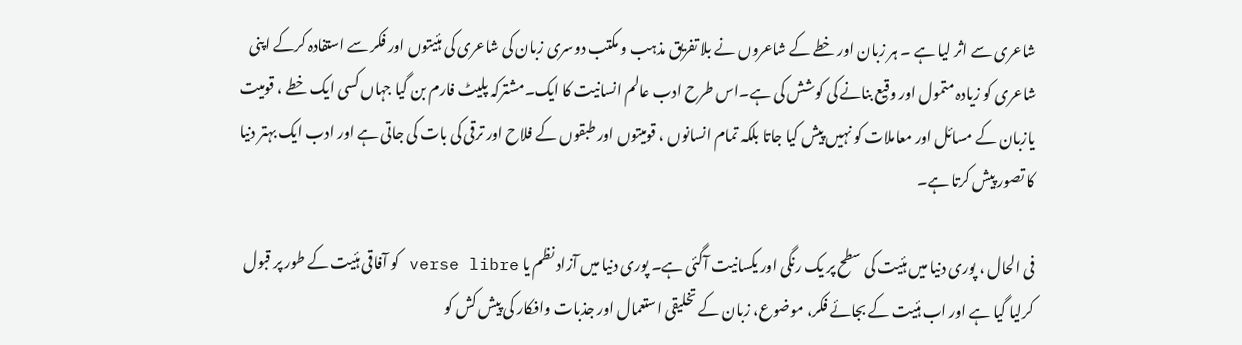شاعری سے اثر لیا ہے ۔ ہر زبان اور خطے کے شاعروں نے بلا تفریق مذہب و مکتب دوسری زبان کی شاعری کی ہئیتوں اور فکر سے استفادہ کرکے اپنی شاعری کو زیادہ متمول اور وقیع بنانے کی کوشش کی ہے۔اس طرح ادب عالم انسانیت کا ایک۔مشترکہ پلیٹ فارم بن گیا جہاں کسی ایک خطے ، قومیت یازبان کے مسائل اور معاملات کو نہیں پیش کیا جاتا بلکہ تمام انسانوں ، قومیتوں اور طبقوں کے فلاح اور ترقی کی بات کی جاتی ہے اور ادب ایک بہتر دنیا کا تصور پیش کرتا ہے۔

فی الحال ، پوری دنیا میں ہئیت کی سطح پر یک رنگی اور یکسانیت آگئی ہے۔ پوری دنیا میں آزاد نظم یا verse libre کو آفاقی ہئیت کے طور پر قبول کرلیا گیا ہے اور اب ہئیت کے بجائے فکر، موضوع، زبان کے تخلیقی استعمال اور جذبات وافکار کی پیش کش کو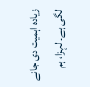زیادہ اہمیت دی جانے لگی ہے۔ لہزا، ہم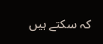کہ سکتے ہیں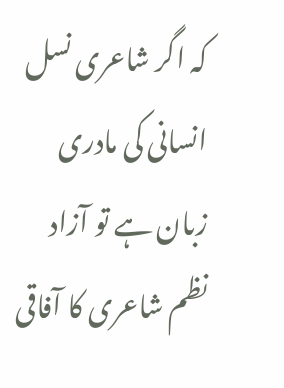کہ اگر شاعری نسل انسانی کی مادری زبان ہے تو آزاد نظم شاعری کا آفاقی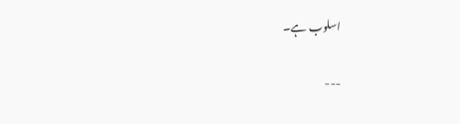اسلوب ہے۔

---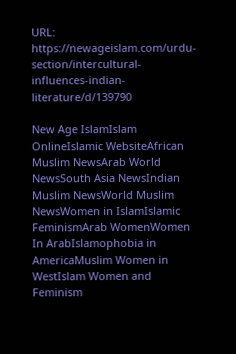URL:  https://newageislam.com/urdu-section/intercultural-influences-indian-literature/d/139790

New Age IslamIslam OnlineIslamic WebsiteAfrican Muslim NewsArab World NewsSouth Asia NewsIndian Muslim NewsWorld Muslim NewsWomen in IslamIslamic FeminismArab WomenWomen In ArabIslamophobia in AmericaMuslim Women in WestIslam Women and Feminism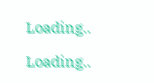Loading..

Loading..